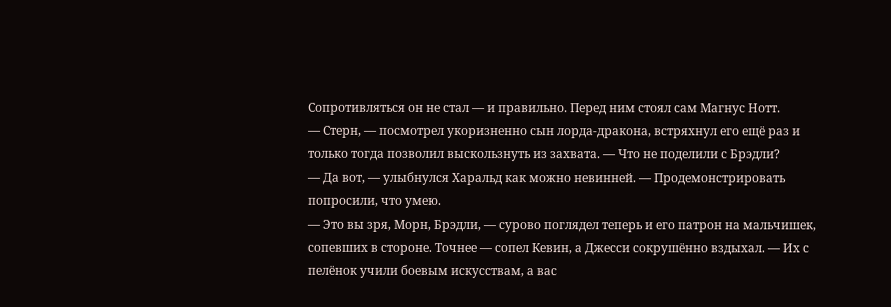Сопротивляться он не стал — и правильно. Перед ним стоял сам Магнус Нотт.
— Стерн, — посмотрел укоризненно сын лорда-дракона, встряхнул его ещё раз и только тогда позволил выскользнуть из захвата. — Что не поделили с Брэдли?
— Да вот, — улыбнулся Харальд как можно невинней. — Продемонстрировать попросили, что умею.
— Это вы зря, Морн, Брэдли, — сурово поглядел теперь и его патрон на мальчишек, сопевших в стороне. Точнее — сопел Кевин, а Джесси сокрушённо вздыхал. — Их с пелёнок учили боевым искусствам, а вас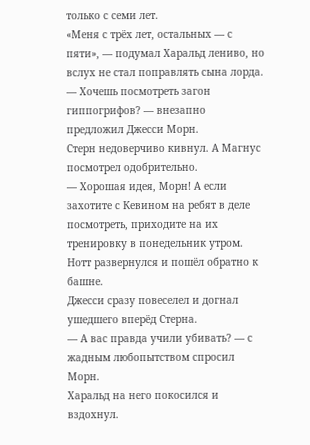только с семи лет.
«Меня с трёх лет, остальных — с пяти», — подумал Харальд лениво, но вслух не стал поправлять сына лорда.
— Хочешь посмотреть загон гиппогрифов? — внезапно предложил Джесси Морн.
Стерн недоверчиво кивнул. А Магнус посмотрел одобрительно.
— Хорошая идея, Морн! А если захотите с Кевином на ребят в деле посмотреть, приходите на их тренировку в понедельник утром.
Нотт развернулся и пошёл обратно к башне.
Джесси сразу повеселел и догнал ушедшего вперёд Стерна.
— А вас правда учили убивать? — с жадным любопытством спросил Морн.
Харальд на него покосился и вздохнул.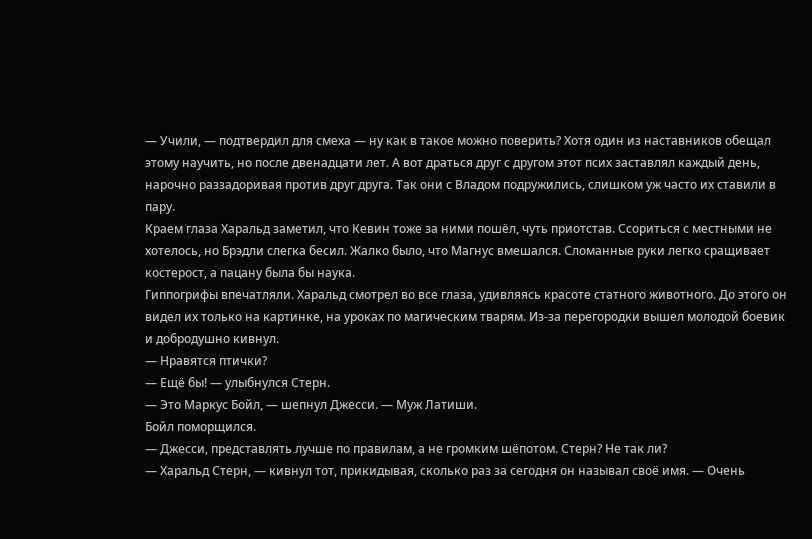— Учили, — подтвердил для смеха — ну как в такое можно поверить? Хотя один из наставников обещал этому научить, но после двенадцати лет. А вот драться друг с другом этот псих заставлял каждый день, нарочно раззадоривая против друг друга. Так они с Владом подружились, слишком уж часто их ставили в пару.
Краем глаза Харальд заметил, что Кевин тоже за ними пошёл, чуть приотстав. Ссориться с местными не хотелось, но Брэдли слегка бесил. Жалко было, что Магнус вмешался. Сломанные руки легко сращивает костерост, а пацану была бы наука.
Гиппогрифы впечатляли. Харальд смотрел во все глаза, удивляясь красоте статного животного. До этого он видел их только на картинке, на уроках по магическим тварям. Из-за перегородки вышел молодой боевик и добродушно кивнул.
— Нравятся птички?
— Ещё бы! — улыбнулся Стерн.
— Это Маркус Бойл, — шепнул Джесси. — Муж Латиши.
Бойл поморщился.
— Джесси, представлять лучше по правилам, а не громким шёпотом. Стерн? Не так ли?
— Харальд Стерн, — кивнул тот, прикидывая, сколько раз за сегодня он называл своё имя. — Очень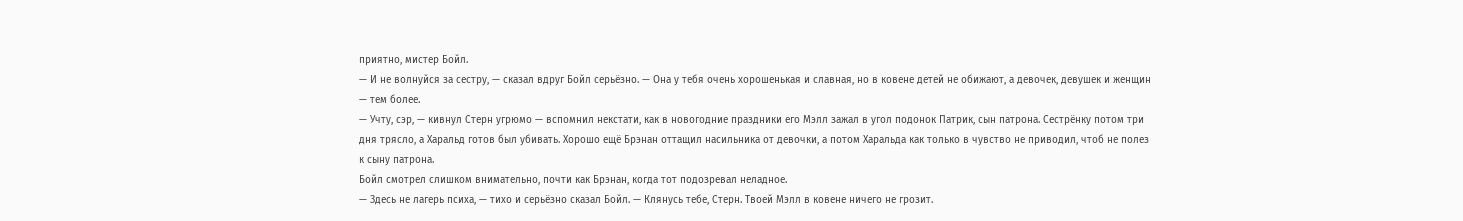приятно, мистер Бойл.
— И не волнуйся за сестру, — сказал вдруг Бойл серьёзно. — Она у тебя очень хорошенькая и славная, но в ковене детей не обижают, а девочек, девушек и женщин — тем более.
— Учту, сэр, — кивнул Стерн угрюмо — вспомнил некстати, как в новогодние праздники его Мэлл зажал в угол подонок Патрик, сын патрона. Сестрёнку потом три дня трясло, а Харальд готов был убивать. Хорошо ещё Брэнан оттащил насильника от девочки, а потом Харальда как только в чувство не приводил, чтоб не полез к сыну патрона.
Бойл смотрел слишком внимательно, почти как Брэнан, когда тот подозревал неладное.
— Здесь не лагерь психа, — тихо и серьёзно сказал Бойл. — Клянусь тебе, Стерн. Твоей Мэлл в ковене ничего не грозит.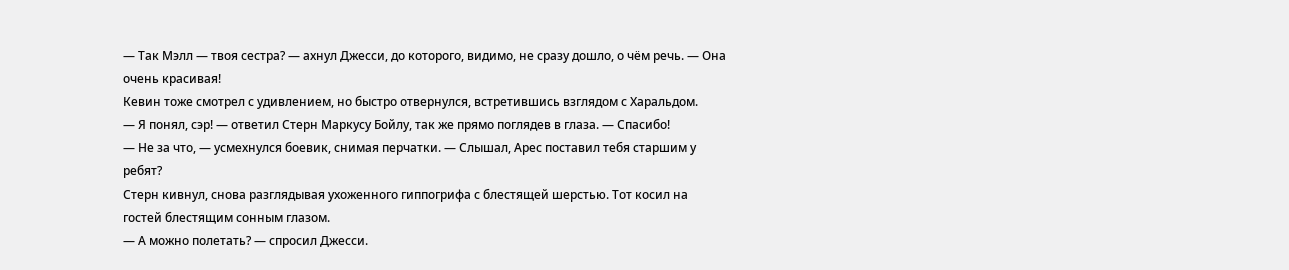— Так Мэлл — твоя сестра? — ахнул Джесси, до которого, видимо, не сразу дошло, о чём речь. — Она очень красивая!
Кевин тоже смотрел с удивлением, но быстро отвернулся, встретившись взглядом с Харальдом.
— Я понял, сэр! — ответил Стерн Маркусу Бойлу, так же прямо поглядев в глаза. — Спасибо!
— Не за что, — усмехнулся боевик, снимая перчатки. — Слышал, Арес поставил тебя старшим у ребят?
Стерн кивнул, снова разглядывая ухоженного гиппогрифа с блестящей шерстью. Тот косил на гостей блестящим сонным глазом.
— А можно полетать? — спросил Джесси.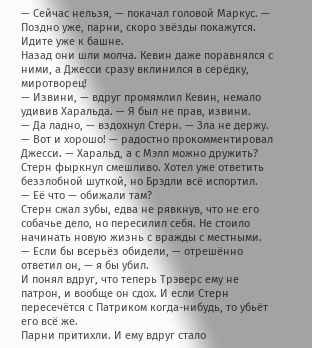— Сейчас нельзя, — покачал головой Маркус. — Поздно уже, парни, скоро звёзды покажутся. Идите уже к башне.
Назад они шли молча. Кевин даже поравнялся с ними, а Джесси сразу вклинился в серёдку, миротворец!
— Извини, — вдруг промямлил Кевин, немало удивив Харальда. — Я был не прав, извини.
— Да ладно, — вздохнул Стерн. — Зла не держу.
— Вот и хорошо! — радостно прокомментировал Джесси. — Харальд, а с Мэлл можно дружить?
Стерн фыркнул смешливо. Хотел уже ответить беззлобной шуткой, но Брэдли всё испортил.
— Её что — обижали там?
Стерн сжал зубы, едва не рявкнув, что не его собачье дело, но пересилил себя. Не стоило начинать новую жизнь с вражды с местными.
— Если бы всерьёз обидели, — отрешённо ответил он, — я бы убил.
И понял вдруг, что теперь Трэверс ему не патрон, и вообще он сдох. И если Стерн пересечётся с Патриком когда-нибудь, то убьёт его всё же.
Парни притихли. И ему вдруг стало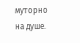муторно на душе.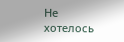Не хотелось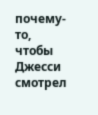почему-то, чтобы Джесси смотрел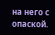на него с опаской.